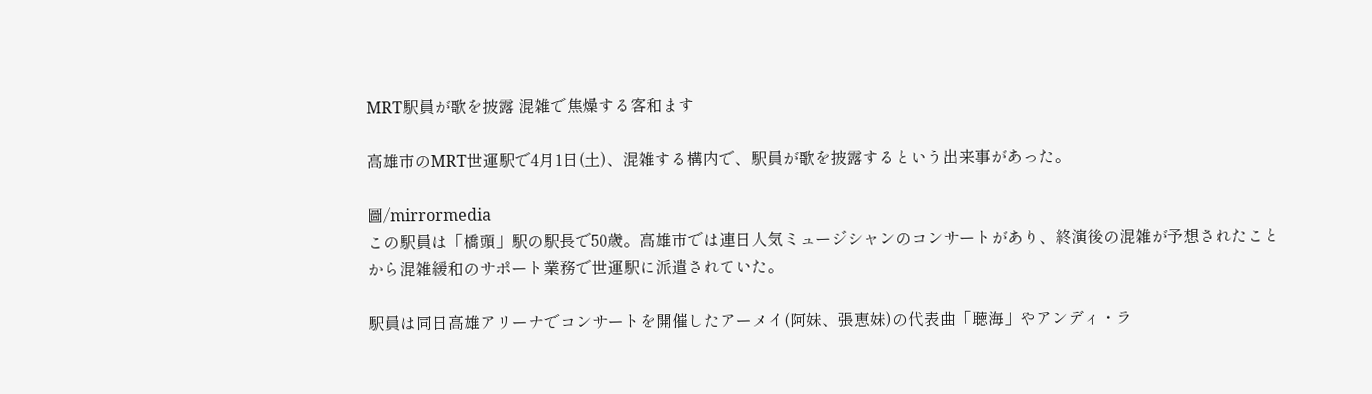MRT駅員が歌を披露 混雑で焦燥する客和ます

高雄市のMRT世運駅で4月1日(土)、混雑する構内で、駅員が歌を披露するという出来事があった。

圖/mirrormedia
この駅員は「橋頭」駅の駅長で50歳。高雄市では連日人気ミュージシャンのコンサートがあり、終演後の混雑が予想されたことから混雑緩和のサポート業務で世運駅に派遣されていた。

駅員は同日高雄アリーナでコンサートを開催したアーメイ(阿妹、張恵妹)の代表曲「聴海」やアンディ・ラ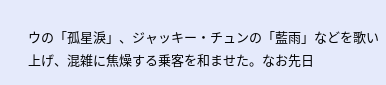ウの「孤星淚」、ジャッキー・チュンの「藍雨」などを歌い上げ、混雑に焦燥する乗客を和ませた。なお先日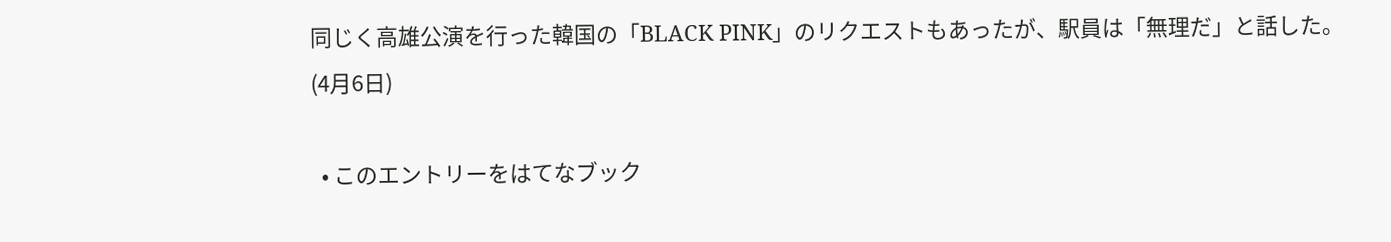同じく高雄公演を行った韓国の「BLACK PINK」のリクエストもあったが、駅員は「無理だ」と話した。
(4月6日)

  • このエントリーをはてなブック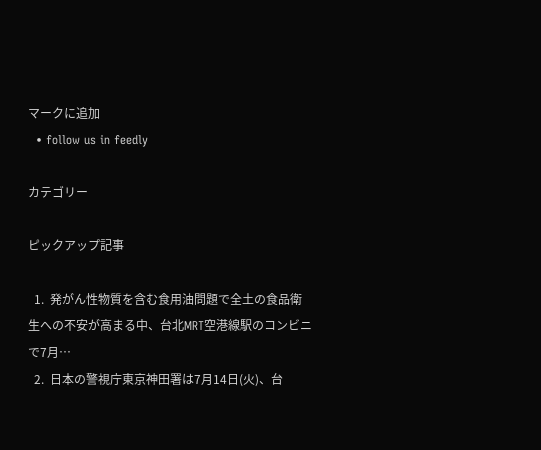マークに追加
  • follow us in feedly

カテゴリー

ピックアップ記事

  1.  発がん性物質を含む食用油問題で全土の食品衛生への不安が高まる中、台北MRT空港線駅のコンビニで7月…
  2.  日本の警視庁東京神田署は7月14日(火)、台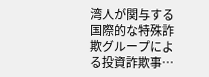湾人が関与する国際的な特殊詐欺グループによる投資詐欺事…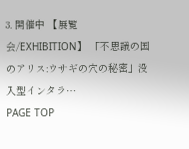3. 開催中 【展覧会/EXHIBITION】 「不思議の国のアリス:ウサギの穴の秘密」没入型インタラ…
PAGE TOP